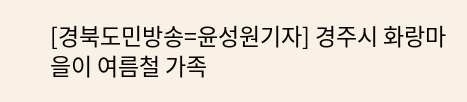[경북도민방송=윤성원기자] 경주시 화랑마을이 여름철 가족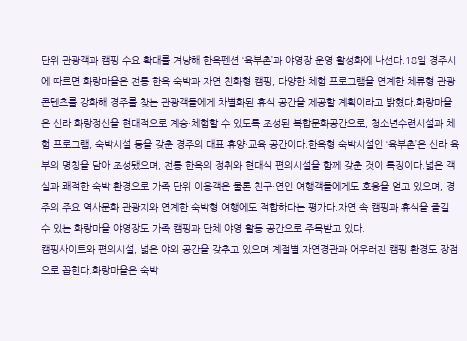단위 관광객과 캠핑 수요 확대를 겨냥해 한옥펜션 ‘육부촌’과 야영장 운영 활성화에 나선다.18일 경주시에 따르면 화랑마을은 전통 한옥 숙박과 자연 친화형 캠핑, 다양한 체험 프로그램을 연계한 체류형 관광 콘텐츠를 강화해 경주를 찾는 관광객들에게 차별화된 휴식 공간을 제공할 계획이라고 밝혔다.화랑마을은 신라 화랑정신을 현대적으로 계승·체험할 수 있도록 조성된 복합문화공간으로, 청소년수련시설과 체험 프로그램, 숙박시설 등을 갖춘 경주의 대표 휴양·교육 공간이다.한옥형 숙박시설인 ‘육부촌’은 신라 육부의 명칭을 담아 조성됐으며, 전통 한옥의 정취와 현대식 편의시설을 함께 갖춘 것이 특징이다.넓은 객실과 쾌적한 숙박 환경으로 가족 단위 이용객은 물론 친구·연인 여행객들에게도 호응을 얻고 있으며, 경주의 주요 역사문화 관광지와 연계한 숙박형 여행에도 적합하다는 평가다.자연 속 캠핑과 휴식을 즐길 수 있는 화랑마을 야영장도 가족 캠핑과 단체 야영 활동 공간으로 주목받고 있다.
캠핑사이트와 편의시설, 넓은 야외 공간을 갖추고 있으며 계절별 자연경관과 어우러진 캠핑 환경도 장점으로 꼽힌다.화랑마을은 숙박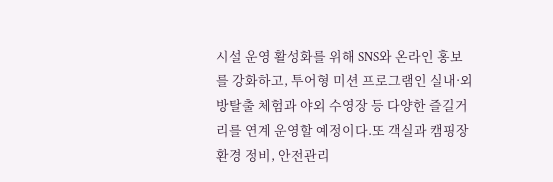시설 운영 활성화를 위해 SNS와 온라인 홍보를 강화하고, 투어형 미션 프로그램인 실내·외 방탈출 체험과 야외 수영장 등 다양한 즐길거리를 연계 운영할 예정이다.또 객실과 캠핑장 환경 정비, 안전관리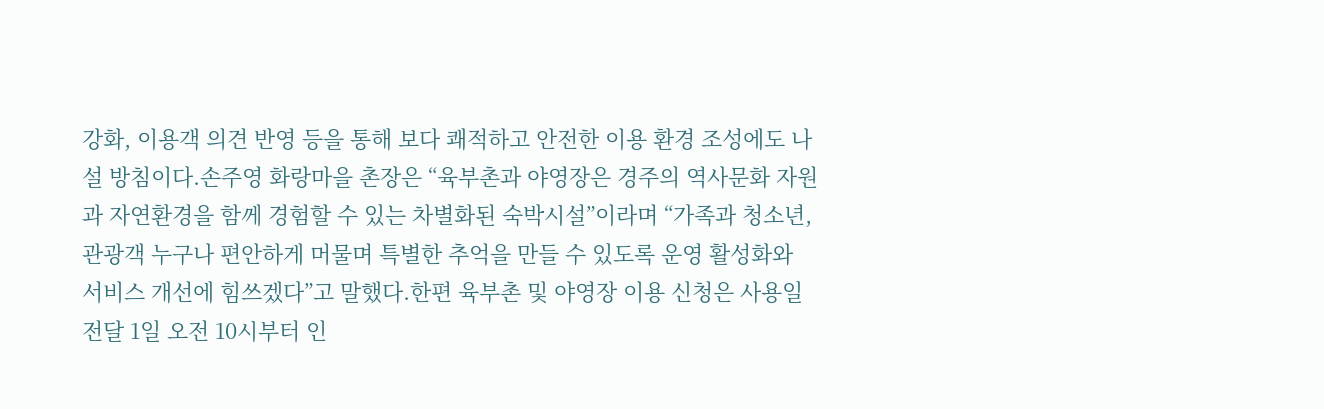강화, 이용객 의견 반영 등을 통해 보다 쾌적하고 안전한 이용 환경 조성에도 나설 방침이다.손주영 화랑마을 촌장은 “육부촌과 야영장은 경주의 역사문화 자원과 자연환경을 함께 경험할 수 있는 차별화된 숙박시설”이라며 “가족과 청소년, 관광객 누구나 편안하게 머물며 특별한 추억을 만들 수 있도록 운영 활성화와 서비스 개선에 힘쓰겠다”고 말했다.한편 육부촌 및 야영장 이용 신청은 사용일 전달 1일 오전 10시부터 인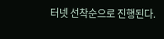터넷 선착순으로 진행된다.